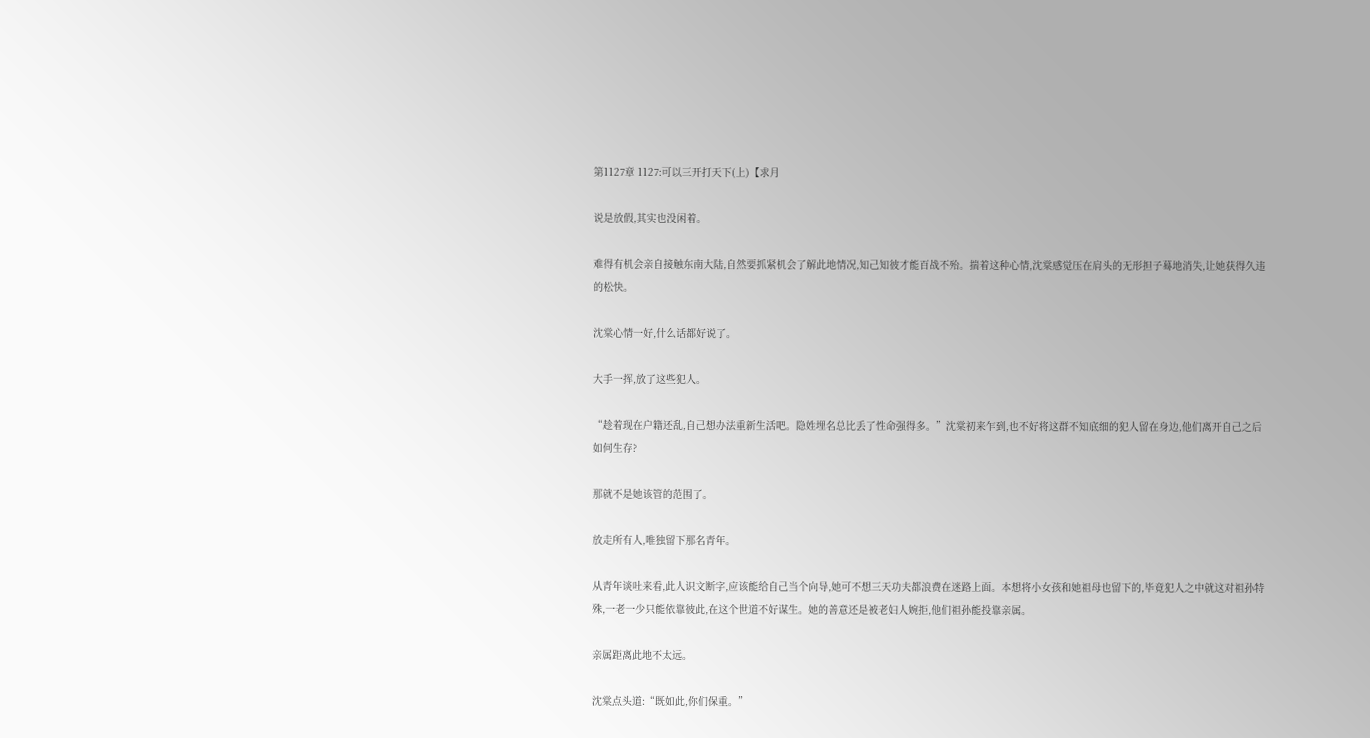第1127章 1127:可以三开打天下(上)【求月

说是放假,其实也没闲着。

难得有机会亲自接触东南大陆,自然要抓紧机会了解此地情况,知己知彼才能百战不殆。揣着这种心情,沈棠感觉压在肩头的无形担子蓦地消失,让她获得久违的松快。

沈棠心情一好,什么话都好说了。

大手一挥,放了这些犯人。

“趁着现在户籍还乱,自己想办法重新生活吧。隐姓埋名总比丢了性命强得多。”沈棠初来乍到,也不好将这群不知底细的犯人留在身边,他们离开自己之后如何生存?

那就不是她该管的范围了。

放走所有人,唯独留下那名青年。

从青年谈吐来看,此人识文断字,应该能给自己当个向导,她可不想三天功夫都浪费在迷路上面。本想将小女孩和她祖母也留下的,毕竟犯人之中就这对祖孙特殊,一老一少只能依靠彼此,在这个世道不好谋生。她的善意还是被老妇人婉拒,他们祖孙能投靠亲属。

亲属距离此地不太远。

沈棠点头道:“既如此,你们保重。”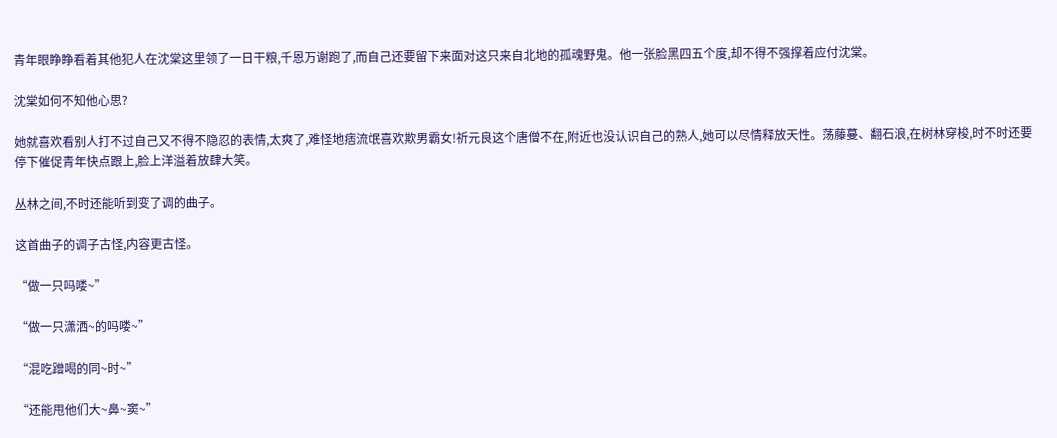青年眼睁睁看着其他犯人在沈棠这里领了一日干粮,千恩万谢跑了,而自己还要留下来面对这只来自北地的孤魂野鬼。他一张脸黑四五个度,却不得不强撑着应付沈棠。

沈棠如何不知他心思?

她就喜欢看别人打不过自己又不得不隐忍的表情,太爽了,难怪地痞流氓喜欢欺男霸女!祈元良这个唐僧不在,附近也没认识自己的熟人,她可以尽情释放天性。荡藤蔓、翻石浪,在树林穿梭,时不时还要停下催促青年快点跟上,脸上洋溢着放肆大笑。

丛林之间,不时还能听到变了调的曲子。

这首曲子的调子古怪,内容更古怪。

“做一只吗喽~”

“做一只潇洒~的吗喽~”

“混吃蹭喝的同~时~”

“还能甩他们大~鼻~窦~”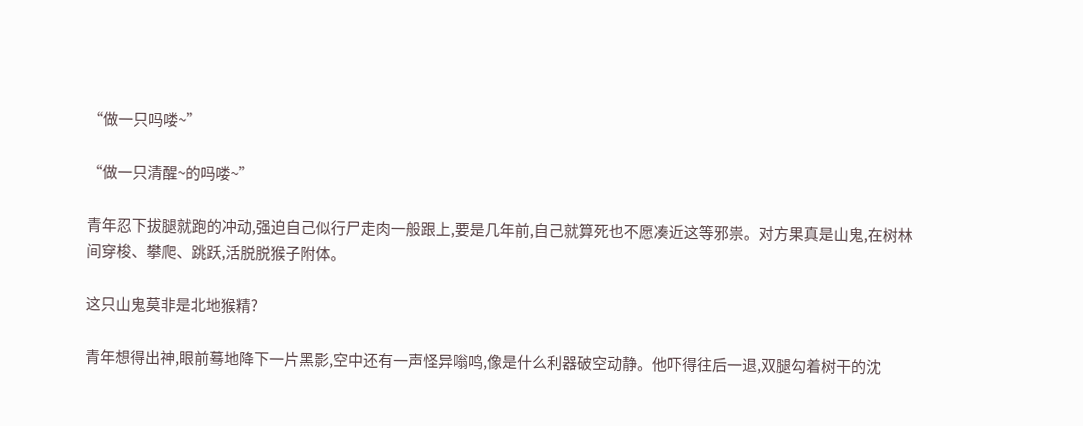“做一只吗喽~”

“做一只清醒~的吗喽~”

青年忍下拔腿就跑的冲动,强迫自己似行尸走肉一般跟上,要是几年前,自己就算死也不愿凑近这等邪祟。对方果真是山鬼,在树林间穿梭、攀爬、跳跃,活脱脱猴子附体。

这只山鬼莫非是北地猴精?

青年想得出神,眼前蓦地降下一片黑影,空中还有一声怪异嗡鸣,像是什么利器破空动静。他吓得往后一退,双腿勾着树干的沈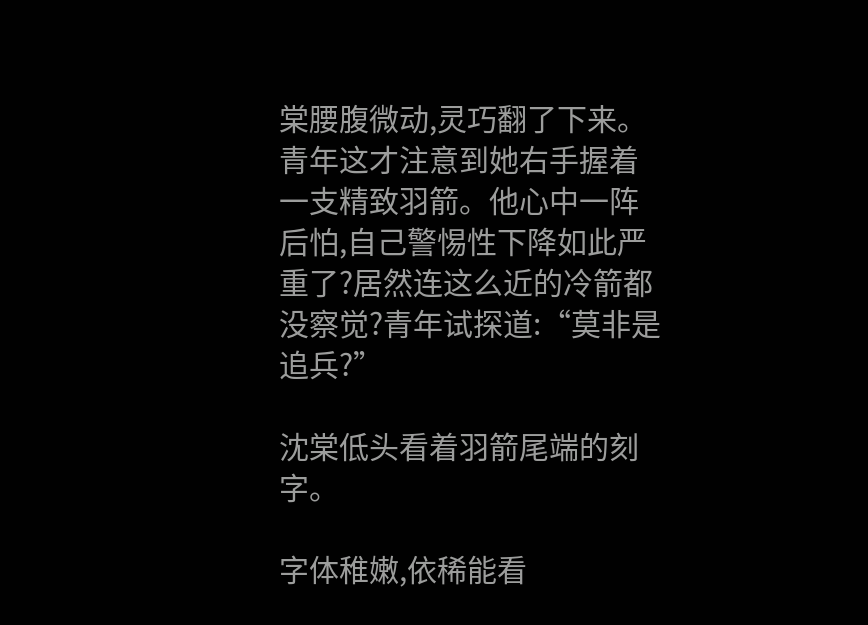棠腰腹微动,灵巧翻了下来。青年这才注意到她右手握着一支精致羽箭。他心中一阵后怕,自己警惕性下降如此严重了?居然连这么近的冷箭都没察觉?青年试探道:“莫非是追兵?”

沈棠低头看着羽箭尾端的刻字。

字体稚嫩,依稀能看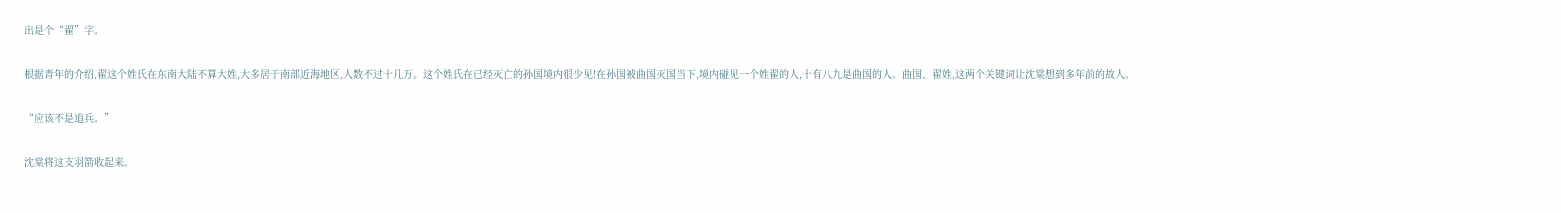出是个“翟”字。

根据青年的介绍,翟这个姓氏在东南大陆不算大姓,大多居于南部近海地区,人数不过十几万。这个姓氏在已经灭亡的孙国境内很少见!在孙国被曲国灭国当下,境内碰见一个姓翟的人,十有八九是曲国的人。曲国、翟姓,这两个关键词让沈棠想到多年前的故人。

“应该不是追兵。”

沈棠将这支羽箭收起来。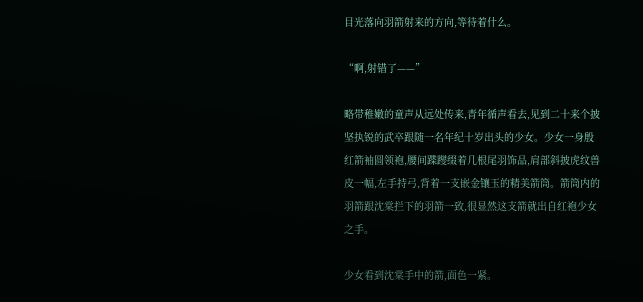目光落向羽箭射来的方向,等待着什么。

“啊,射错了——”

略带稚嫩的童声从远处传来,青年循声看去,见到二十来个披坚执锐的武卒跟随一名年纪十岁出头的少女。少女一身殷红箭袖圆领袍,腰间蹀躞缀着几根尾羽饰品,肩部斜披虎纹兽皮一幅,左手持弓,背着一支嵌金镶玉的精美箭筒。箭筒内的羽箭跟沈棠拦下的羽箭一致,很显然这支箭就出自红袍少女之手。

少女看到沈棠手中的箭,面色一紧。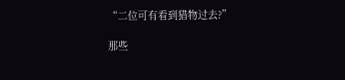“二位可有看到猎物过去?”

那些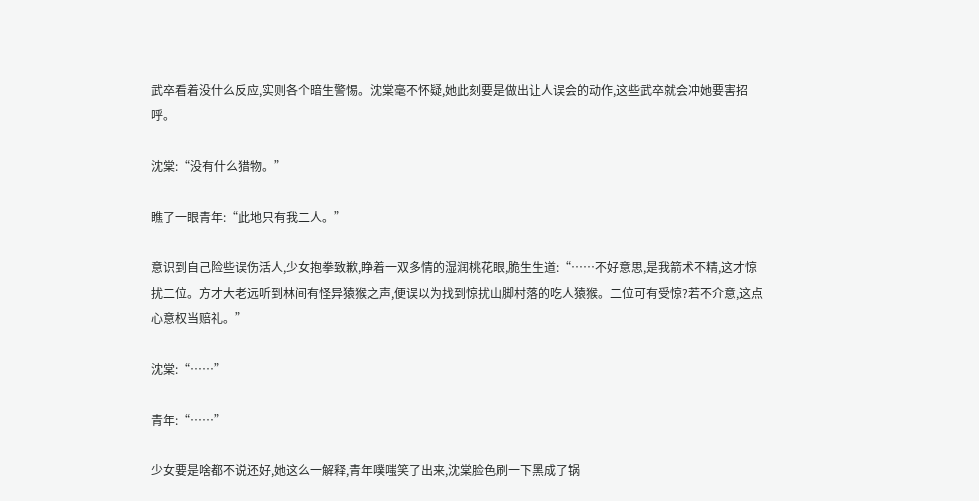武卒看着没什么反应,实则各个暗生警惕。沈棠毫不怀疑,她此刻要是做出让人误会的动作,这些武卒就会冲她要害招呼。

沈棠:“没有什么猎物。”

瞧了一眼青年:“此地只有我二人。”

意识到自己险些误伤活人,少女抱拳致歉,睁着一双多情的湿润桃花眼,脆生生道:“……不好意思,是我箭术不精,这才惊扰二位。方才大老远听到林间有怪异猿猴之声,便误以为找到惊扰山脚村落的吃人猿猴。二位可有受惊?若不介意,这点心意权当赔礼。”

沈棠:“……”

青年:“……”

少女要是啥都不说还好,她这么一解释,青年噗嗤笑了出来,沈棠脸色刷一下黑成了锅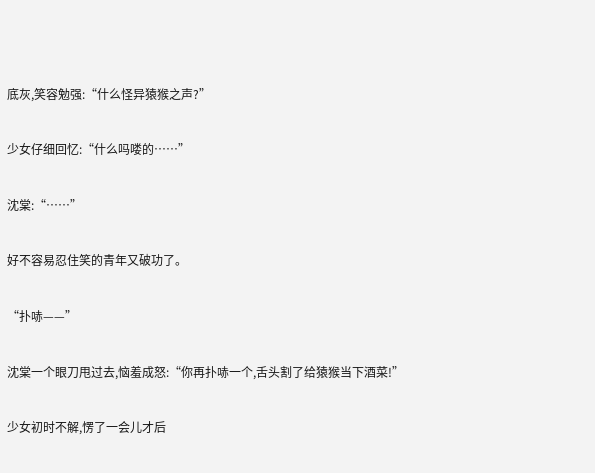底灰,笑容勉强:“什么怪异猿猴之声?”

少女仔细回忆:“什么吗喽的……”

沈棠:“……”

好不容易忍住笑的青年又破功了。

“扑哧——”

沈棠一个眼刀甩过去,恼羞成怒:“你再扑哧一个,舌头割了给猿猴当下酒菜!”

少女初时不解,愣了一会儿才后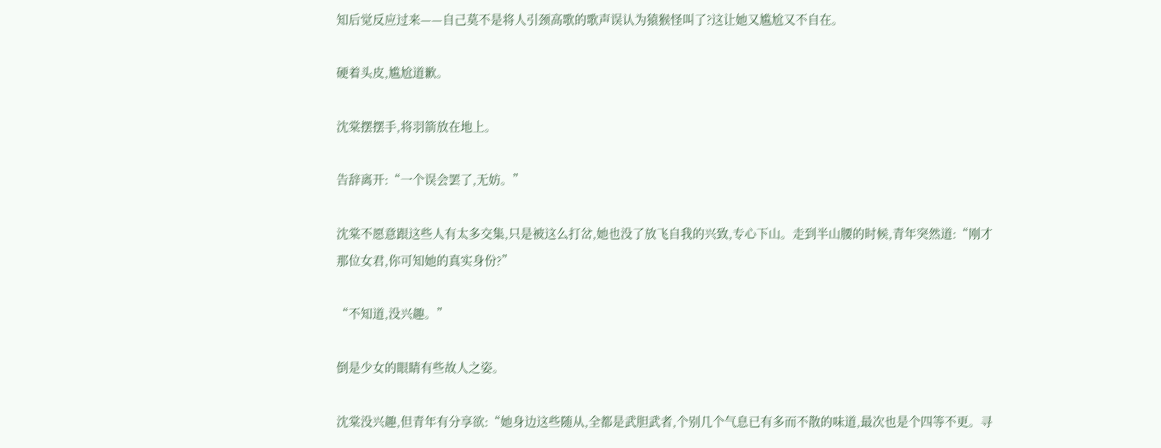知后觉反应过来——自己莫不是将人引颈高歌的歌声误认为猿猴怪叫了?这让她又尴尬又不自在。

硬着头皮,尴尬道歉。

沈棠摆摆手,将羽箭放在地上。

告辞离开:“一个误会罢了,无妨。”

沈棠不愿意跟这些人有太多交集,只是被这么打岔,她也没了放飞自我的兴致,专心下山。走到半山腰的时候,青年突然道:“刚才那位女君,你可知她的真实身份?”

“不知道,没兴趣。”

倒是少女的眼睛有些故人之姿。

沈棠没兴趣,但青年有分享欲:“她身边这些随从,全都是武胆武者,个别几个气息已有多而不散的味道,最次也是个四等不更。寻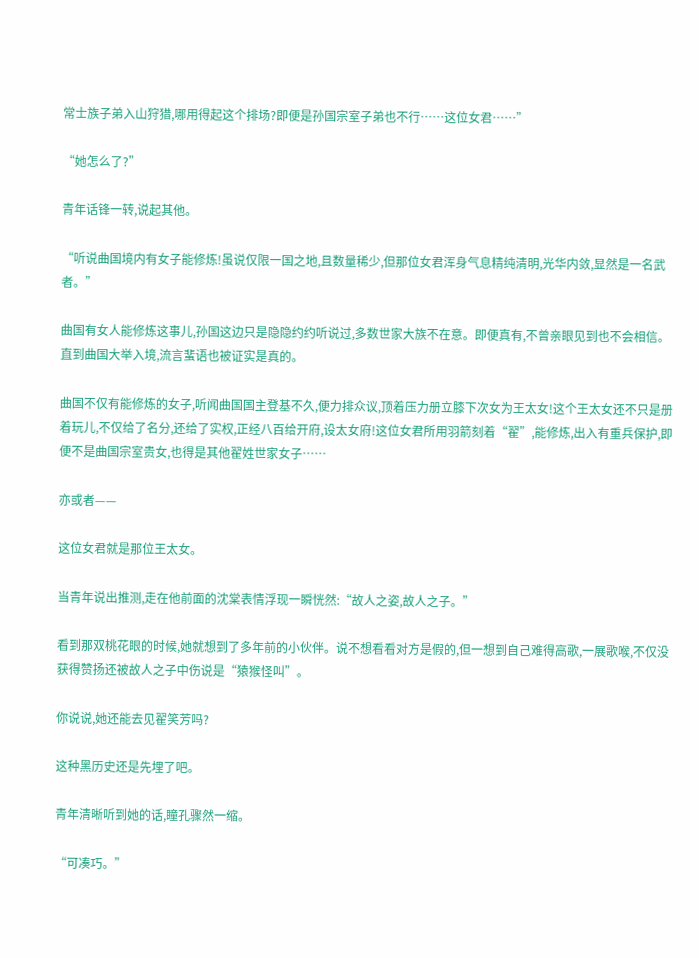常士族子弟入山狩猎,哪用得起这个排场?即便是孙国宗室子弟也不行……这位女君……”

“她怎么了?”

青年话锋一转,说起其他。

“听说曲国境内有女子能修炼!虽说仅限一国之地,且数量稀少,但那位女君浑身气息精纯清明,光华内敛,显然是一名武者。”

曲国有女人能修炼这事儿,孙国这边只是隐隐约约听说过,多数世家大族不在意。即便真有,不曾亲眼见到也不会相信。直到曲国大举入境,流言蜚语也被证实是真的。

曲国不仅有能修炼的女子,听闻曲国国主登基不久,便力排众议,顶着压力册立膝下次女为王太女!这个王太女还不只是册着玩儿,不仅给了名分,还给了实权,正经八百给开府,设太女府!这位女君所用羽箭刻着“翟”,能修炼,出入有重兵保护,即便不是曲国宗室贵女,也得是其他翟姓世家女子……

亦或者——

这位女君就是那位王太女。

当青年说出推测,走在他前面的沈棠表情浮现一瞬恍然:“故人之姿,故人之子。”

看到那双桃花眼的时候,她就想到了多年前的小伙伴。说不想看看对方是假的,但一想到自己难得高歌,一展歌喉,不仅没获得赞扬还被故人之子中伤说是“猿猴怪叫”。

你说说,她还能去见翟笑芳吗?

这种黑历史还是先埋了吧。

青年清晰听到她的话,瞳孔骤然一缩。

“可凑巧。”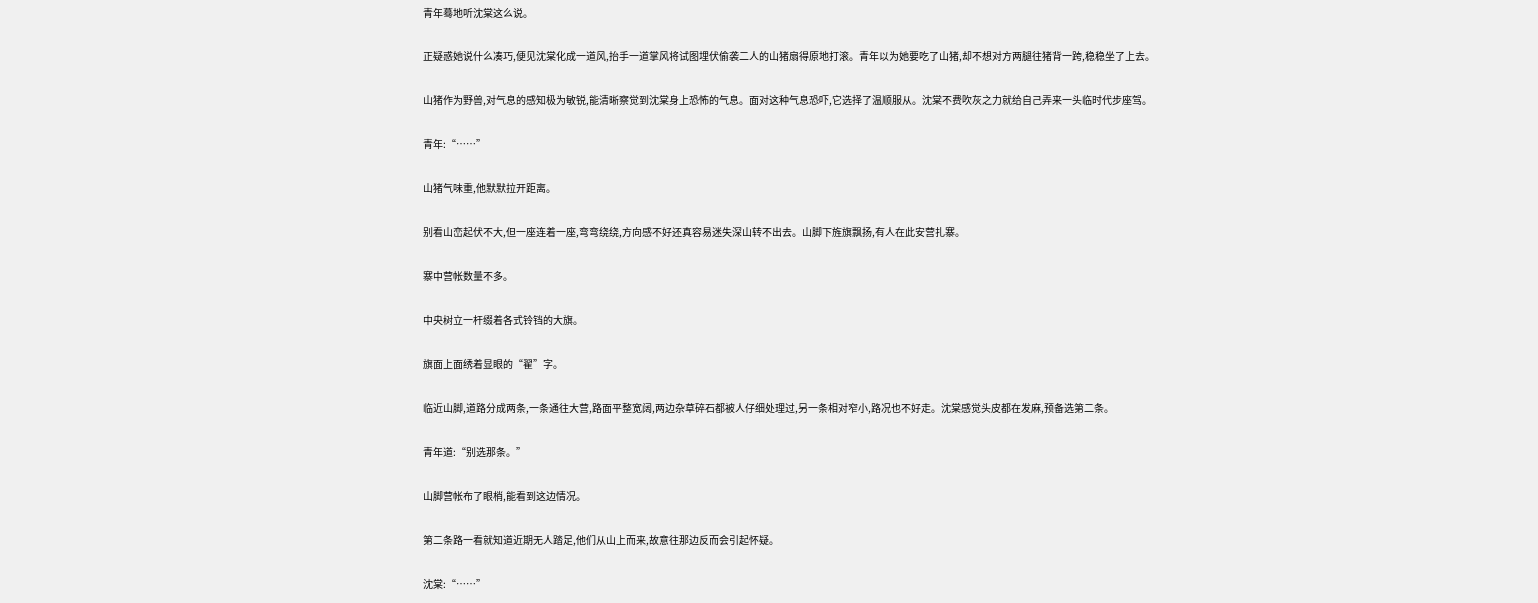青年蓦地听沈棠这么说。

正疑惑她说什么凑巧,便见沈棠化成一道风,抬手一道掌风将试图埋伏偷袭二人的山猪扇得原地打滚。青年以为她要吃了山猪,却不想对方两腿往猪背一跨,稳稳坐了上去。

山猪作为野兽,对气息的感知极为敏锐,能清晰察觉到沈棠身上恐怖的气息。面对这种气息恐吓,它选择了温顺服从。沈棠不费吹灰之力就给自己弄来一头临时代步座驾。

青年:“……”

山猪气味重,他默默拉开距离。

别看山峦起伏不大,但一座连着一座,弯弯绕绕,方向感不好还真容易迷失深山转不出去。山脚下旌旗飘扬,有人在此安营扎寨。

寨中营帐数量不多。

中央树立一杆缀着各式铃铛的大旗。

旗面上面绣着显眼的“翟”字。

临近山脚,道路分成两条,一条通往大营,路面平整宽阔,两边杂草碎石都被人仔细处理过,另一条相对窄小,路况也不好走。沈棠感觉头皮都在发麻,预备选第二条。

青年道:“别选那条。”

山脚营帐布了眼梢,能看到这边情况。

第二条路一看就知道近期无人踏足,他们从山上而来,故意往那边反而会引起怀疑。

沈棠:“……”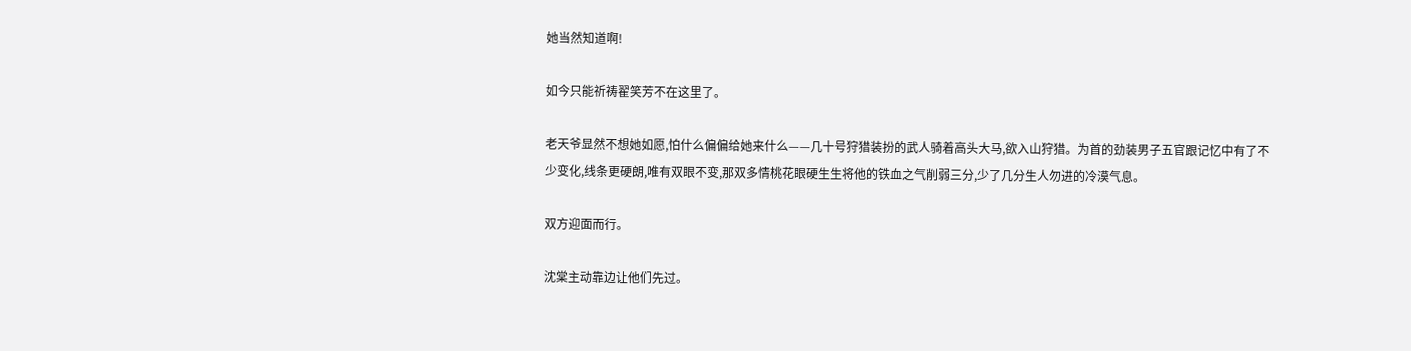她当然知道啊!

如今只能祈祷翟笑芳不在这里了。

老天爷显然不想她如愿,怕什么偏偏给她来什么——几十号狩猎装扮的武人骑着高头大马,欲入山狩猎。为首的劲装男子五官跟记忆中有了不少变化,线条更硬朗,唯有双眼不变,那双多情桃花眼硬生生将他的铁血之气削弱三分,少了几分生人勿进的冷漠气息。

双方迎面而行。

沈棠主动靠边让他们先过。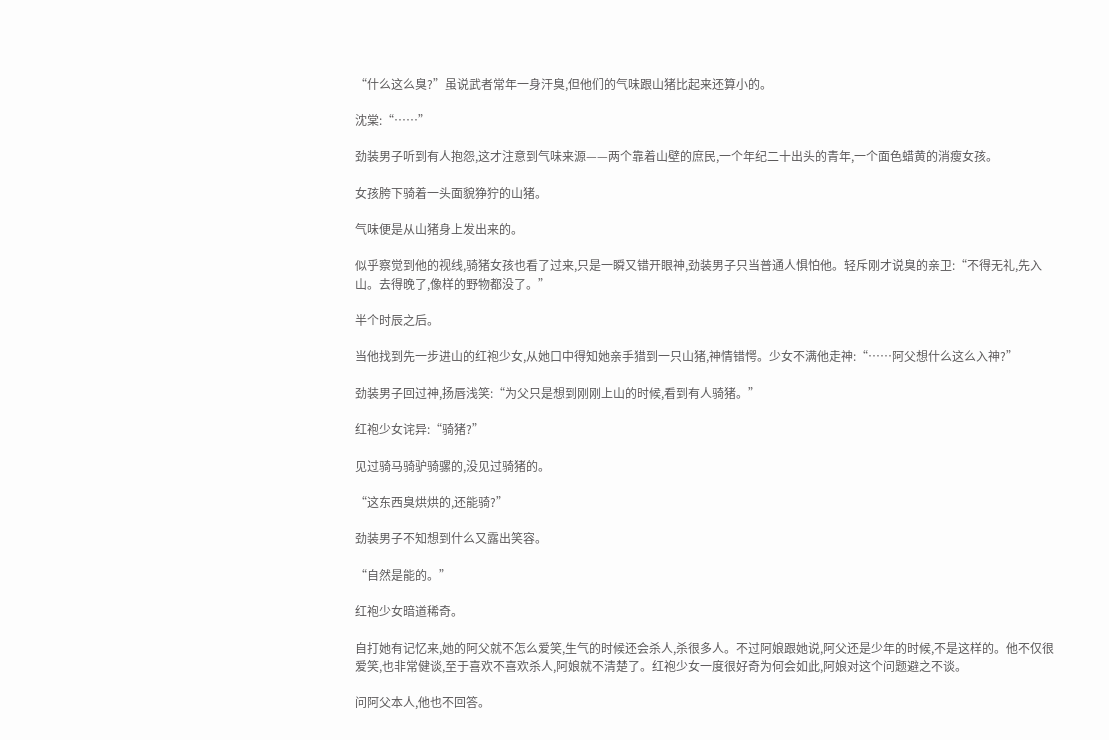“什么这么臭?”虽说武者常年一身汗臭,但他们的气味跟山猪比起来还算小的。

沈棠:“……”

劲装男子听到有人抱怨,这才注意到气味来源——两个靠着山壁的庶民,一个年纪二十出头的青年,一个面色蜡黄的消瘦女孩。

女孩胯下骑着一头面貌狰狞的山猪。

气味便是从山猪身上发出来的。

似乎察觉到他的视线,骑猪女孩也看了过来,只是一瞬又错开眼神,劲装男子只当普通人惧怕他。轻斥刚才说臭的亲卫:“不得无礼,先入山。去得晚了,像样的野物都没了。”

半个时辰之后。

当他找到先一步进山的红袍少女,从她口中得知她亲手猎到一只山猪,神情错愕。少女不满他走神:“……阿父想什么这么入神?”

劲装男子回过神,扬唇浅笑:“为父只是想到刚刚上山的时候,看到有人骑猪。”

红袍少女诧异:“骑猪?”

见过骑马骑驴骑骡的,没见过骑猪的。

“这东西臭烘烘的,还能骑?”

劲装男子不知想到什么又露出笑容。

“自然是能的。”

红袍少女暗道稀奇。

自打她有记忆来,她的阿父就不怎么爱笑,生气的时候还会杀人,杀很多人。不过阿娘跟她说,阿父还是少年的时候,不是这样的。他不仅很爱笑,也非常健谈,至于喜欢不喜欢杀人,阿娘就不清楚了。红袍少女一度很好奇为何会如此,阿娘对这个问题避之不谈。

问阿父本人,他也不回答。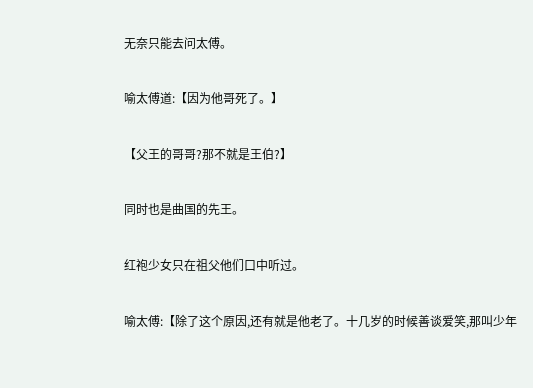无奈只能去问太傅。

喻太傅道:【因为他哥死了。】

【父王的哥哥?那不就是王伯?】

同时也是曲国的先王。

红袍少女只在祖父他们口中听过。

喻太傅:【除了这个原因,还有就是他老了。十几岁的时候善谈爱笑,那叫少年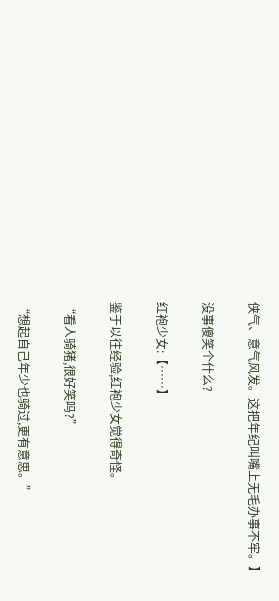侠气、意气风发。这把年纪叫嘴上无毛办事不牢。】

没事傻笑个什么?

红袍少女:【……】

鉴于以往经验,红袍少女觉得奇怪。

“看人骑猪,很好笑吗?”

“想起自己年少也骑过,更有意思。”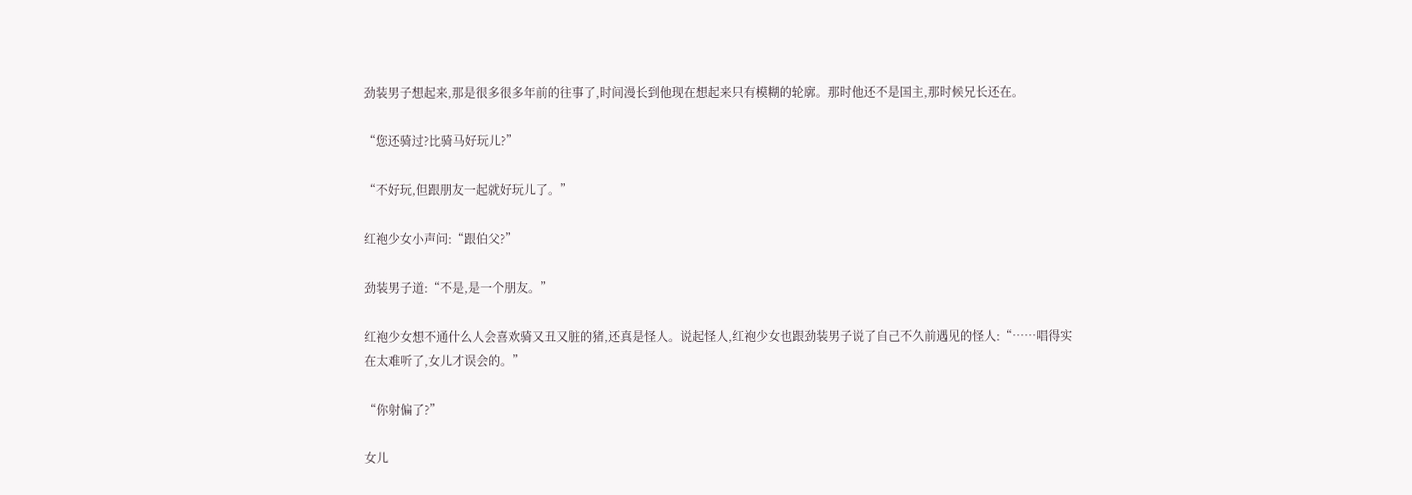劲装男子想起来,那是很多很多年前的往事了,时间漫长到他现在想起来只有模糊的轮廓。那时他还不是国主,那时候兄长还在。

“您还骑过?比骑马好玩儿?”

“不好玩,但跟朋友一起就好玩儿了。”

红袍少女小声问:“跟伯父?”

劲装男子道:“不是,是一个朋友。”

红袍少女想不通什么人会喜欢骑又丑又脏的猪,还真是怪人。说起怪人,红袍少女也跟劲装男子说了自己不久前遇见的怪人:“……唱得实在太难听了,女儿才误会的。”

“你射偏了?”

女儿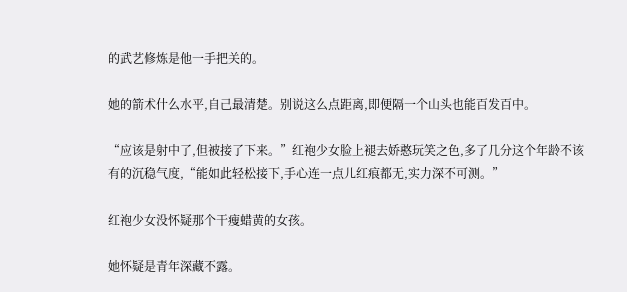的武艺修炼是他一手把关的。

她的箭术什么水平,自己最清楚。别说这么点距离,即便隔一个山头也能百发百中。

“应该是射中了,但被接了下来。”红袍少女脸上褪去娇憨玩笑之色,多了几分这个年龄不该有的沉稳气度,“能如此轻松接下,手心连一点儿红痕都无,实力深不可测。”

红袍少女没怀疑那个干瘦蜡黄的女孩。

她怀疑是青年深藏不露。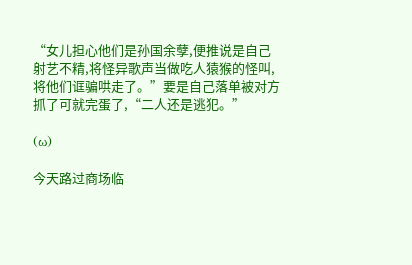“女儿担心他们是孙国余孽,便推说是自己射艺不精,将怪异歌声当做吃人猿猴的怪叫,将他们诓骗哄走了。”要是自己落单被对方抓了可就完蛋了,“二人还是逃犯。”

(ω)

今天路过商场临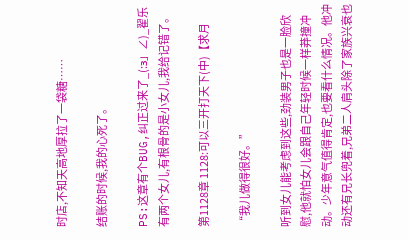时店,不知天高地厚拉了一袋糖……

结账的时候,我的心死了。

PS:这章有个BUG,纠正过来了_(:з」∠)_翟乐有两个女儿,有根骨的是小女儿,我给记错了。

第1128章 1128:可以三开打天下(中)【求月

“我儿做得很好。”

听到女儿能考虑到这些,劲装男子也是一脸欣慰,他就怕女儿会跟自己年轻时候一样莽撞冲动。少年意气值得肯定,也要看什么情况。他冲动还有兄长兜着,兄弟二人肩头除了家族兴衰也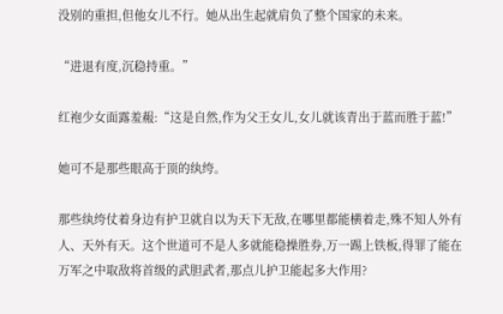没别的重担,但他女儿不行。她从出生起就肩负了整个国家的未来。

“进退有度,沉稳持重。”

红袍少女面露羞赧:“这是自然,作为父王女儿,女儿就该青出于蓝而胜于蓝!”

她可不是那些眼高于顶的纨绔。

那些纨绔仗着身边有护卫就自以为天下无敌,在哪里都能横着走,殊不知人外有人、天外有天。这个世道可不是人多就能稳操胜券,万一踢上铁板,得罪了能在万军之中取敌将首级的武胆武者,那点儿护卫能起多大作用?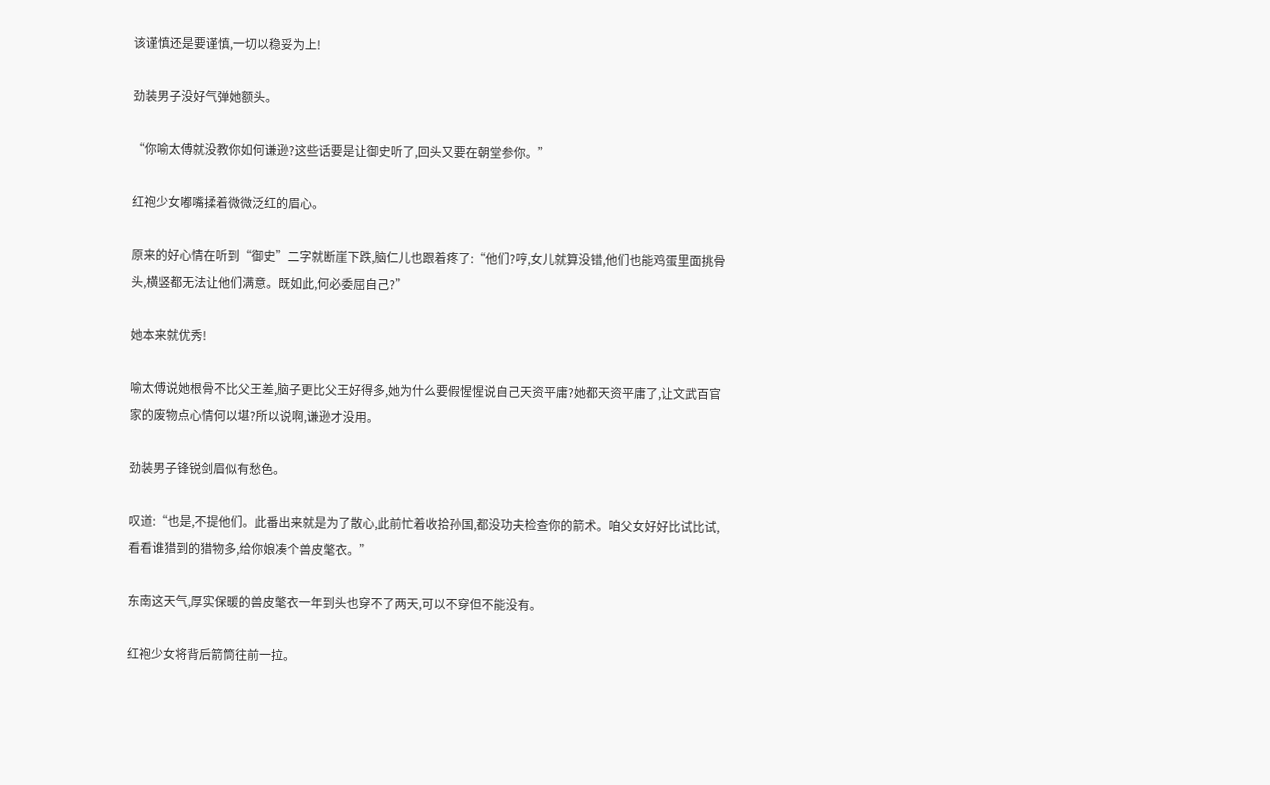该谨慎还是要谨慎,一切以稳妥为上!

劲装男子没好气弹她额头。

“你喻太傅就没教你如何谦逊?这些话要是让御史听了,回头又要在朝堂参你。”

红袍少女嘟嘴揉着微微泛红的眉心。

原来的好心情在听到“御史”二字就断崖下跌,脑仁儿也跟着疼了:“他们?哼,女儿就算没错,他们也能鸡蛋里面挑骨头,横竖都无法让他们满意。既如此,何必委屈自己?”

她本来就优秀!

喻太傅说她根骨不比父王差,脑子更比父王好得多,她为什么要假惺惺说自己天资平庸?她都天资平庸了,让文武百官家的废物点心情何以堪?所以说啊,谦逊才没用。

劲装男子锋锐剑眉似有愁色。

叹道:“也是,不提他们。此番出来就是为了散心,此前忙着收拾孙国,都没功夫检查你的箭术。咱父女好好比试比试,看看谁猎到的猎物多,给你娘凑个兽皮氅衣。”

东南这天气,厚实保暖的兽皮氅衣一年到头也穿不了两天,可以不穿但不能没有。

红袍少女将背后箭筒往前一拉。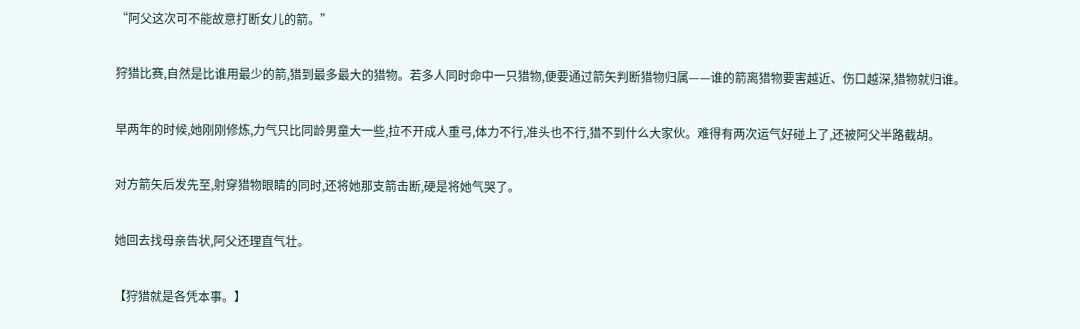“阿父这次可不能故意打断女儿的箭。”

狩猎比赛,自然是比谁用最少的箭,猎到最多最大的猎物。若多人同时命中一只猎物,便要通过箭矢判断猎物归属——谁的箭离猎物要害越近、伤口越深,猎物就归谁。

早两年的时候,她刚刚修炼,力气只比同龄男童大一些,拉不开成人重弓,体力不行,准头也不行,猎不到什么大家伙。难得有两次运气好碰上了,还被阿父半路截胡。

对方箭矢后发先至,射穿猎物眼睛的同时,还将她那支箭击断,硬是将她气哭了。

她回去找母亲告状,阿父还理直气壮。

【狩猎就是各凭本事。】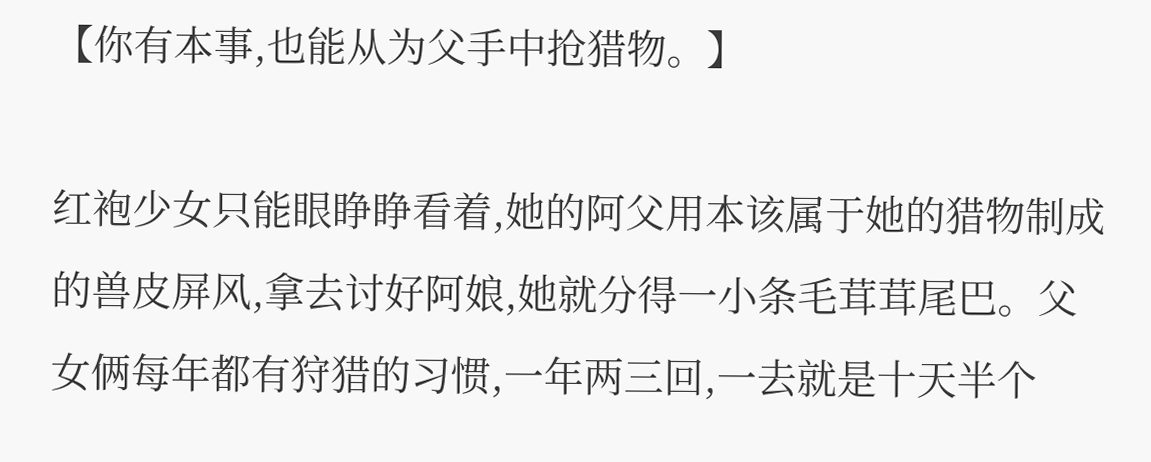【你有本事,也能从为父手中抢猎物。】

红袍少女只能眼睁睁看着,她的阿父用本该属于她的猎物制成的兽皮屏风,拿去讨好阿娘,她就分得一小条毛茸茸尾巴。父女俩每年都有狩猎的习惯,一年两三回,一去就是十天半个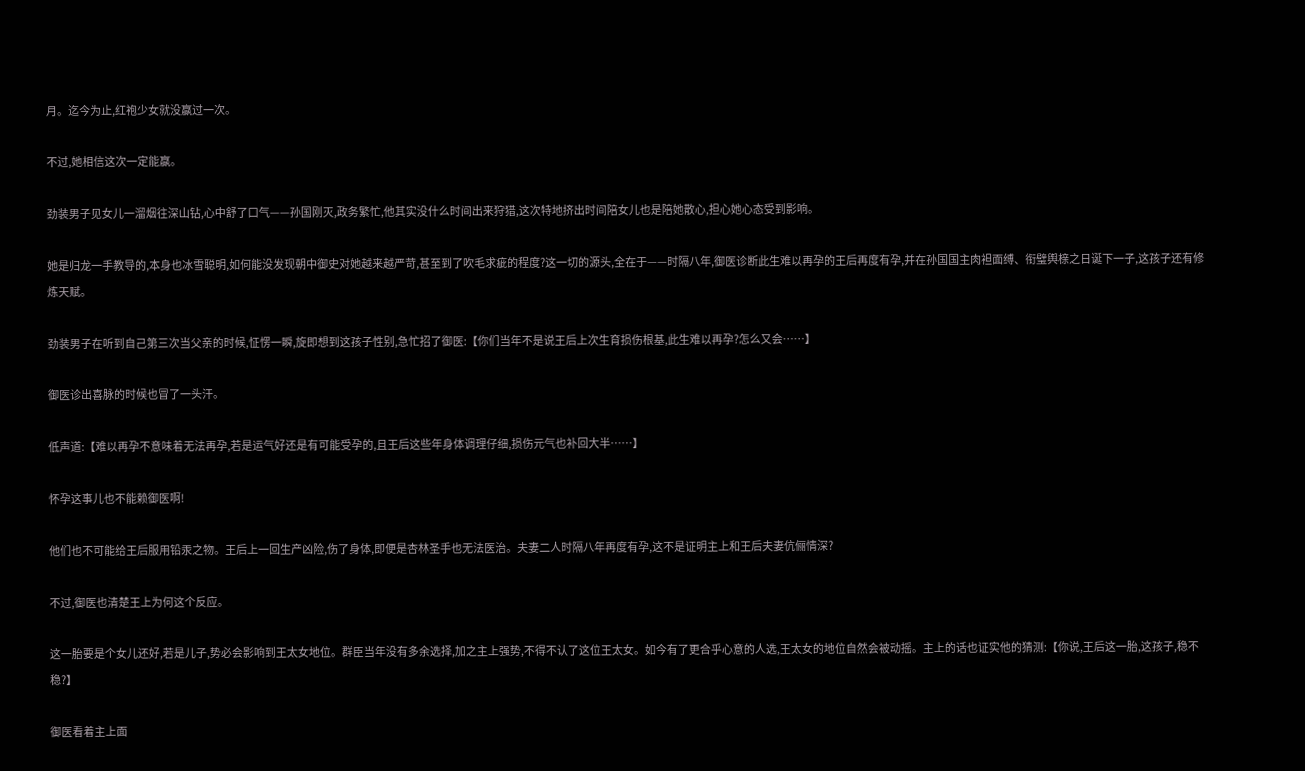月。迄今为止,红袍少女就没赢过一次。

不过,她相信这次一定能赢。

劲装男子见女儿一溜烟往深山钻,心中舒了口气——孙国刚灭,政务繁忙,他其实没什么时间出来狩猎,这次特地挤出时间陪女儿也是陪她散心,担心她心态受到影响。

她是归龙一手教导的,本身也冰雪聪明,如何能没发现朝中御史对她越来越严苛,甚至到了吹毛求疵的程度?这一切的源头,全在于——时隔八年,御医诊断此生难以再孕的王后再度有孕,并在孙国国主肉袒面缚、衔璧舆榇之日诞下一子,这孩子还有修炼天赋。

劲装男子在听到自己第三次当父亲的时候,怔愣一瞬,旋即想到这孩子性别,急忙招了御医:【你们当年不是说王后上次生育损伤根基,此生难以再孕?怎么又会……】

御医诊出喜脉的时候也冒了一头汗。

低声道:【难以再孕不意味着无法再孕,若是运气好还是有可能受孕的,且王后这些年身体调理仔细,损伤元气也补回大半……】

怀孕这事儿也不能赖御医啊!

他们也不可能给王后服用铅汞之物。王后上一回生产凶险,伤了身体,即便是杏林圣手也无法医治。夫妻二人时隔八年再度有孕,这不是证明主上和王后夫妻伉俪情深?

不过,御医也清楚王上为何这个反应。

这一胎要是个女儿还好,若是儿子,势必会影响到王太女地位。群臣当年没有多余选择,加之主上强势,不得不认了这位王太女。如今有了更合乎心意的人选,王太女的地位自然会被动摇。主上的话也证实他的猜测:【你说,王后这一胎,这孩子,稳不稳?】

御医看着主上面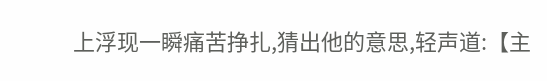上浮现一瞬痛苦挣扎,猜出他的意思,轻声道:【主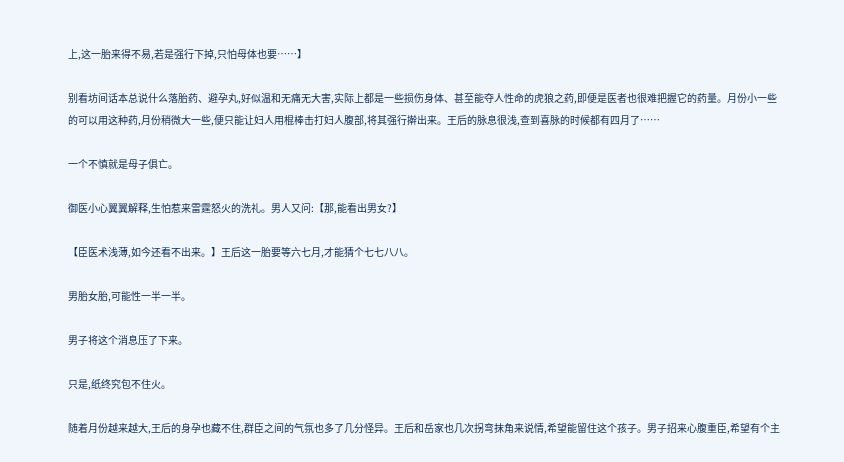上,这一胎来得不易,若是强行下掉,只怕母体也要……】

别看坊间话本总说什么落胎药、避孕丸,好似温和无痛无大害,实际上都是一些损伤身体、甚至能夺人性命的虎狼之药,即便是医者也很难把握它的药量。月份小一些的可以用这种药,月份稍微大一些,便只能让妇人用棍棒击打妇人腹部,将其强行擀出来。王后的脉息很浅,查到喜脉的时候都有四月了……

一个不慎就是母子俱亡。

御医小心翼翼解释,生怕惹来雷霆怒火的洗礼。男人又问:【那,能看出男女?】

【臣医术浅薄,如今还看不出来。】王后这一胎要等六七月,才能猜个七七八八。

男胎女胎,可能性一半一半。

男子将这个消息压了下来。

只是,纸终究包不住火。

随着月份越来越大,王后的身孕也藏不住,群臣之间的气氛也多了几分怪异。王后和岳家也几次拐弯抹角来说情,希望能留住这个孩子。男子招来心腹重臣,希望有个主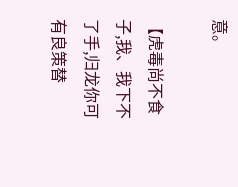意。

【虎毒尚不食子,我、我下不了手,归龙你可有良策替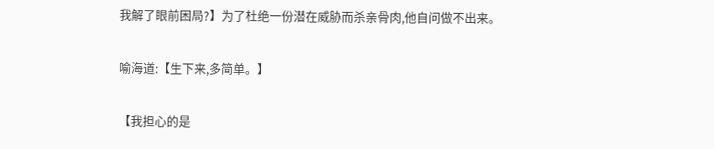我解了眼前困局?】为了杜绝一份潜在威胁而杀亲骨肉,他自问做不出来。

喻海道:【生下来,多简单。】

【我担心的是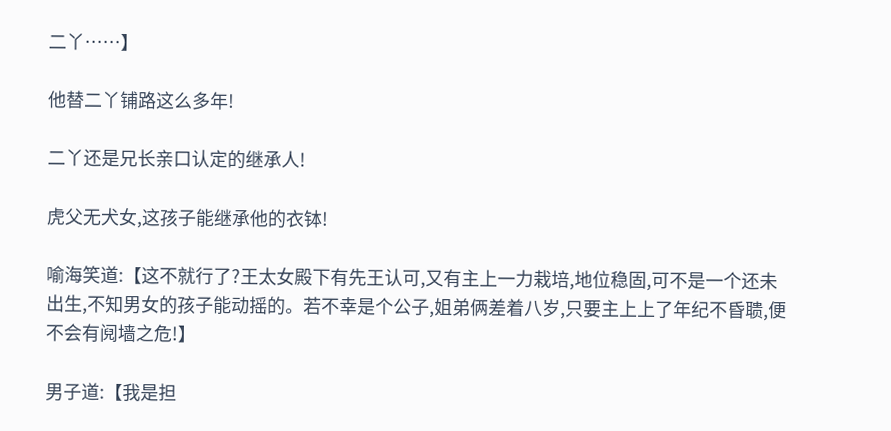二丫……】

他替二丫铺路这么多年!

二丫还是兄长亲口认定的继承人!

虎父无犬女,这孩子能继承他的衣钵!

喻海笑道:【这不就行了?王太女殿下有先王认可,又有主上一力栽培,地位稳固,可不是一个还未出生,不知男女的孩子能动摇的。若不幸是个公子,姐弟俩差着八岁,只要主上上了年纪不昏聩,便不会有阋墙之危!】

男子道:【我是担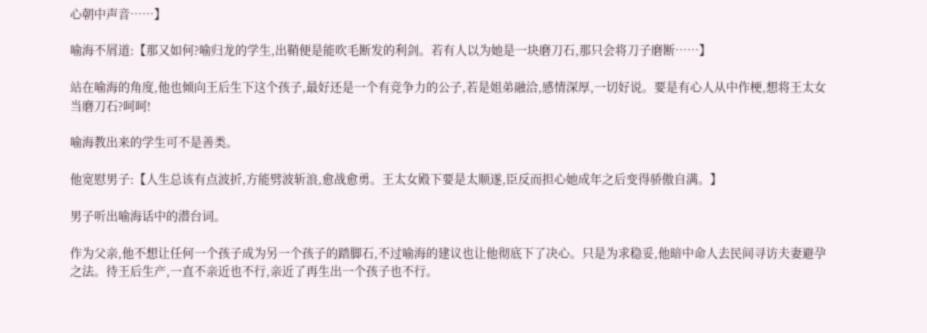心朝中声音……】

喻海不屑道:【那又如何?喻归龙的学生,出鞘便是能吹毛断发的利剑。若有人以为她是一块磨刀石,那只会将刀子磨断……】

站在喻海的角度,他也倾向王后生下这个孩子,最好还是一个有竞争力的公子,若是姐弟融洽,感情深厚,一切好说。要是有心人从中作梗,想将王太女当磨刀石?呵呵!

喻海教出来的学生可不是善类。

他宽慰男子:【人生总该有点波折,方能劈波斩浪,愈战愈勇。王太女殿下要是太顺遂,臣反而担心她成年之后变得骄傲自满。】

男子听出喻海话中的潜台词。

作为父亲,他不想让任何一个孩子成为另一个孩子的踏脚石,不过喻海的建议也让他彻底下了决心。只是为求稳妥,他暗中命人去民间寻访夫妻避孕之法。待王后生产,一直不亲近也不行,亲近了再生出一个孩子也不行。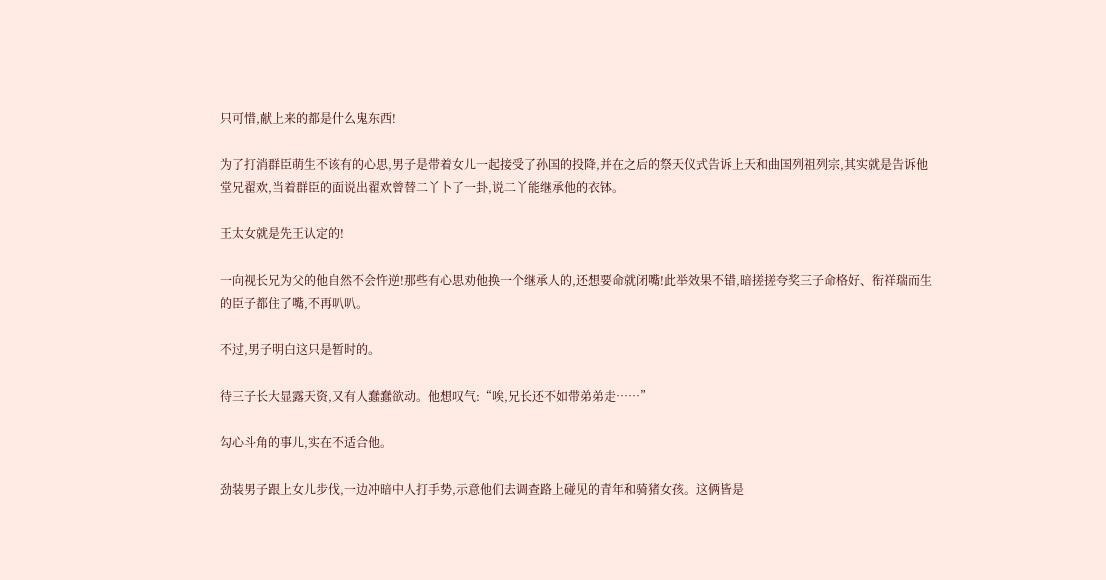只可惜,献上来的都是什么鬼东西!

为了打消群臣萌生不该有的心思,男子是带着女儿一起接受了孙国的投降,并在之后的祭天仪式告诉上天和曲国列祖列宗,其实就是告诉他堂兄翟欢,当着群臣的面说出翟欢曾替二丫卜了一卦,说二丫能继承他的衣钵。

王太女就是先王认定的!

一向视长兄为父的他自然不会忤逆!那些有心思劝他换一个继承人的,还想要命就闭嘴!此举效果不错,暗搓搓夸奖三子命格好、衔祥瑞而生的臣子都住了嘴,不再叭叭。

不过,男子明白这只是暂时的。

待三子长大显露天资,又有人蠢蠢欲动。他想叹气:“唉,兄长还不如带弟弟走……”

勾心斗角的事儿,实在不适合他。

劲装男子跟上女儿步伐,一边冲暗中人打手势,示意他们去调查路上碰见的青年和骑猪女孩。这俩皆是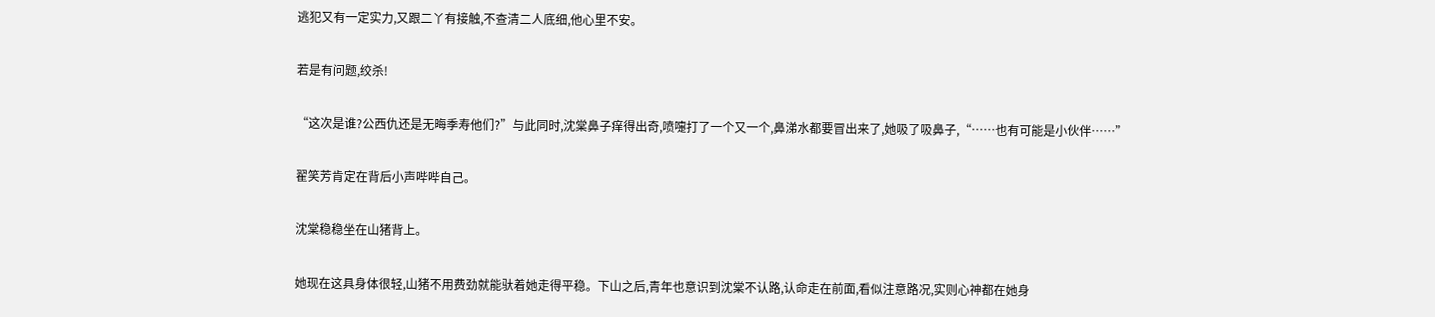逃犯又有一定实力,又跟二丫有接触,不查清二人底细,他心里不安。

若是有问题,绞杀!

“这次是谁?公西仇还是无晦季寿他们?”与此同时,沈棠鼻子痒得出奇,喷嚏打了一个又一个,鼻涕水都要冒出来了,她吸了吸鼻子,“……也有可能是小伙伴……”

翟笑芳肯定在背后小声哔哔自己。

沈棠稳稳坐在山猪背上。

她现在这具身体很轻,山猪不用费劲就能驮着她走得平稳。下山之后,青年也意识到沈棠不认路,认命走在前面,看似注意路况,实则心神都在她身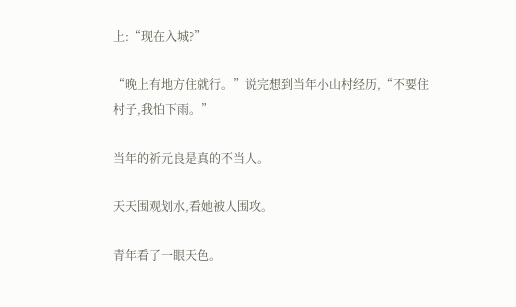上:“现在入城?”

“晚上有地方住就行。”说完想到当年小山村经历,“不要住村子,我怕下雨。”

当年的祈元良是真的不当人。

天天围观划水,看她被人围攻。

青年看了一眼天色。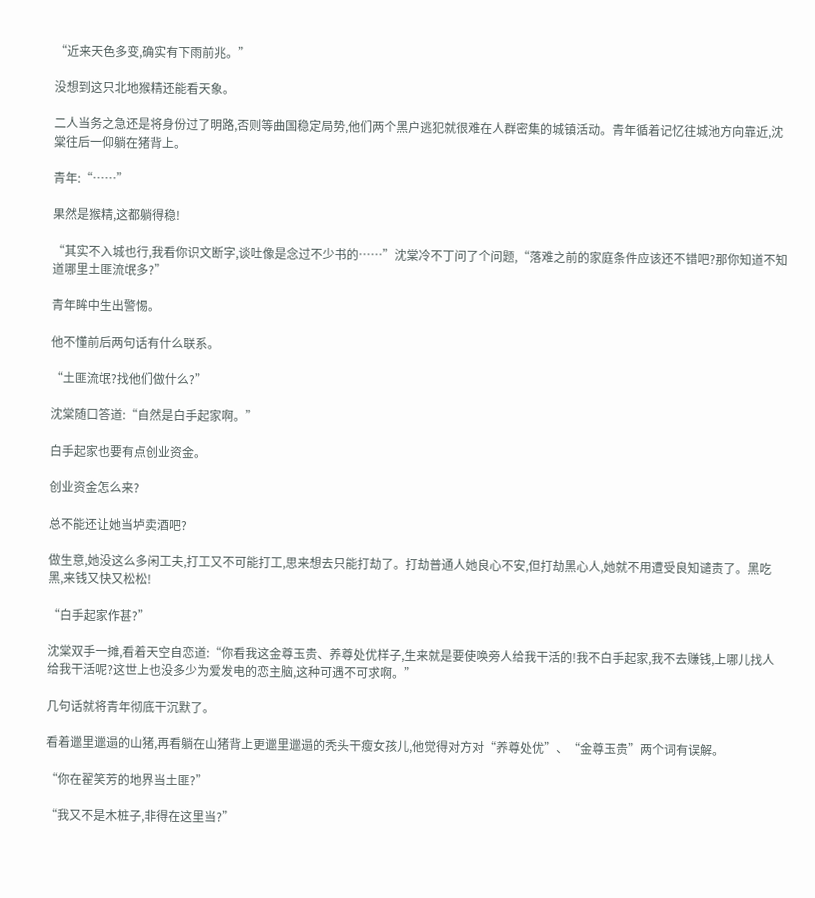“近来天色多变,确实有下雨前兆。”

没想到这只北地猴精还能看天象。

二人当务之急还是将身份过了明路,否则等曲国稳定局势,他们两个黑户逃犯就很难在人群密集的城镇活动。青年循着记忆往城池方向靠近,沈棠往后一仰躺在猪背上。

青年:“……”

果然是猴精,这都躺得稳!

“其实不入城也行,我看你识文断字,谈吐像是念过不少书的……”沈棠冷不丁问了个问题,“落难之前的家庭条件应该还不错吧?那你知道不知道哪里土匪流氓多?”

青年眸中生出警惕。

他不懂前后两句话有什么联系。

“土匪流氓?找他们做什么?”

沈棠随口答道:“自然是白手起家啊。”

白手起家也要有点创业资金。

创业资金怎么来?

总不能还让她当垆卖酒吧?

做生意,她没这么多闲工夫,打工又不可能打工,思来想去只能打劫了。打劫普通人她良心不安,但打劫黑心人,她就不用遭受良知谴责了。黑吃黑,来钱又快又松松!

“白手起家作甚?”

沈棠双手一摊,看着天空自恋道:“你看我这金尊玉贵、养尊处优样子,生来就是要使唤旁人给我干活的!我不白手起家,我不去赚钱,上哪儿找人给我干活呢?这世上也没多少为爱发电的恋主脑,这种可遇不可求啊。”

几句话就将青年彻底干沉默了。

看着邋里邋遢的山猪,再看躺在山猪背上更邋里邋遢的秃头干瘦女孩儿,他觉得对方对“养尊处优”、“金尊玉贵”两个词有误解。

“你在翟笑芳的地界当土匪?”

“我又不是木桩子,非得在这里当?”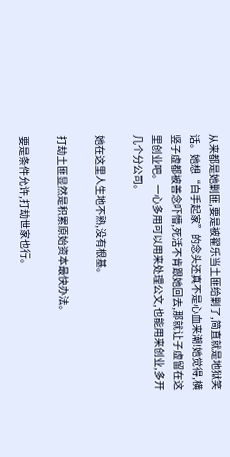从来都是她剿匪,要是被翟乐当土匪给剿了,简直就是地狱笑话。她想“白手起家”的念头还真不是心血来潮!她觉得,横竖子虚都被善念吓懵,死活不肯跟她回去,那就让子虚留在这里创业吧。一心多用可以用来处理公文,也能用来创业,多开几个分公司。

她在这里人生地不熟,没有根基。

打劫土匪显然是积累原始资本最快办法。

要是条件允许,打劫世家也行。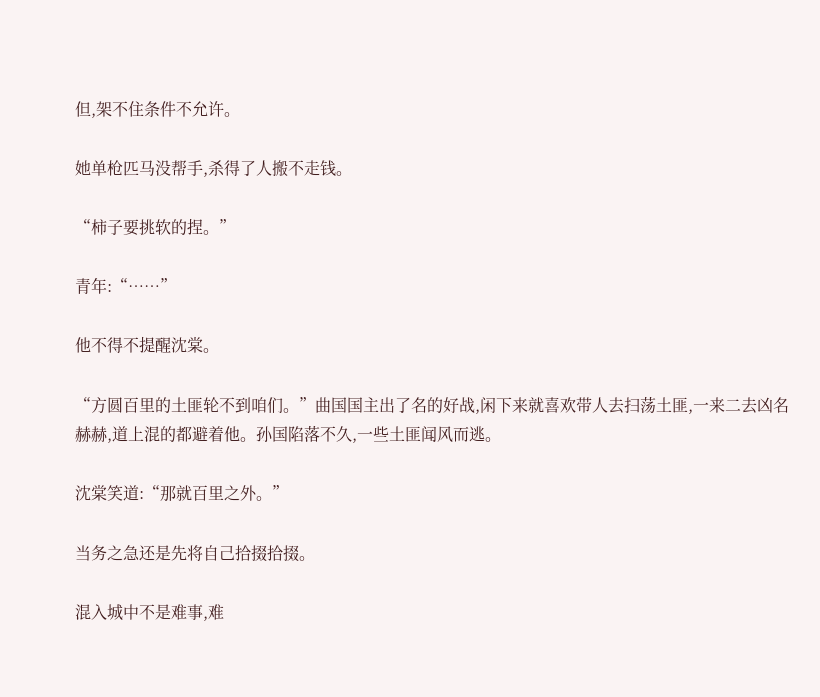但,架不住条件不允许。

她单枪匹马没帮手,杀得了人搬不走钱。

“柿子要挑软的捏。”

青年:“……”

他不得不提醒沈棠。

“方圆百里的土匪轮不到咱们。”曲国国主出了名的好战,闲下来就喜欢带人去扫荡土匪,一来二去凶名赫赫,道上混的都避着他。孙国陷落不久,一些土匪闻风而逃。

沈棠笑道:“那就百里之外。”

当务之急还是先将自己拾掇拾掇。

混入城中不是难事,难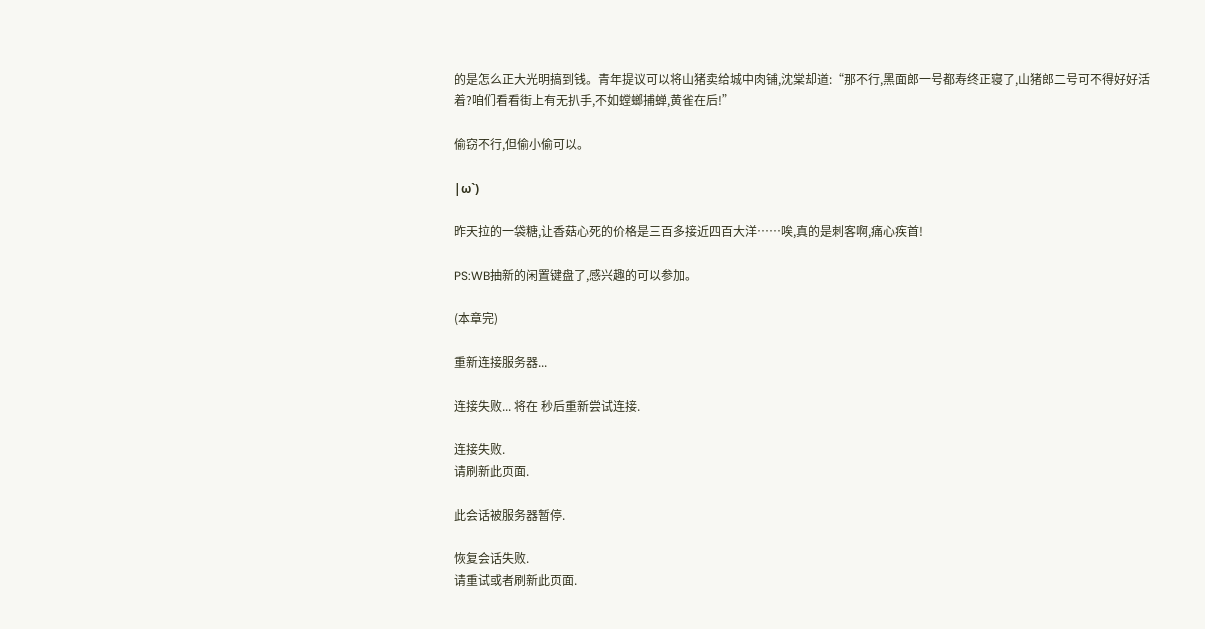的是怎么正大光明搞到钱。青年提议可以将山猪卖给城中肉铺,沈棠却道:“那不行,黑面郎一号都寿终正寝了,山猪郎二号可不得好好活着?咱们看看街上有无扒手,不如螳螂捕蝉,黄雀在后!”

偷窃不行,但偷小偷可以。

|ω`)

昨天拉的一袋糖,让香菇心死的价格是三百多接近四百大洋……唉,真的是刺客啊,痛心疾首!

PS:WB抽新的闲置键盘了,感兴趣的可以参加。

(本章完)

重新连接服务器...

连接失败... 将在 秒后重新尝试连接.

连接失败.
请刷新此页面.

此会话被服务器暂停.

恢复会话失败.
请重试或者刷新此页面.